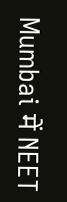Mumbai में NEET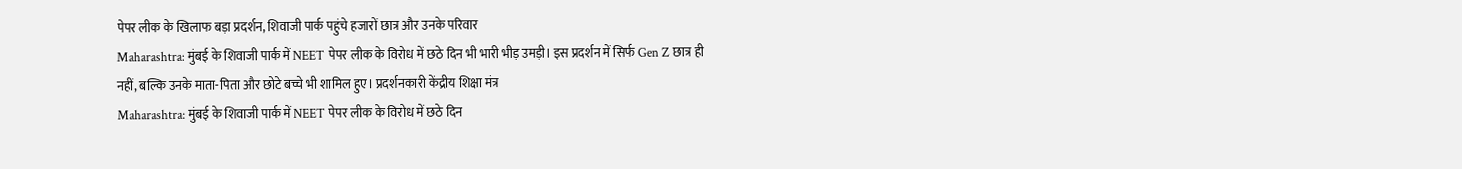पेपर लीक के खिलाफ बड़ा प्रदर्शन, शिवाजी पार्क पहुंचे हजारों छात्र और उनके परिवार
Maharashtra: मुंबई के शिवाजी पार्क में NEET पेपर लीक के विरोध में छठे दिन भी भारी भीड़ उमड़ी। इस प्रदर्शन में सिर्फ Gen Z छात्र ही नहीं, बल्कि उनके माता-पिता और छोटे बच्चे भी शामिल हुए। प्रदर्शनकारी केंद्रीय शिक्षा मंत्र
Maharashtra: मुंबई के शिवाजी पार्क में NEET पेपर लीक के विरोध में छठे दिन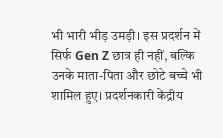भी भारी भीड़ उमड़ी। इस प्रदर्शन में सिर्फ Gen Z छात्र ही नहीं, बल्कि उनके माता-पिता और छोटे बच्चे भी शामिल हुए। प्रदर्शनकारी केंद्रीय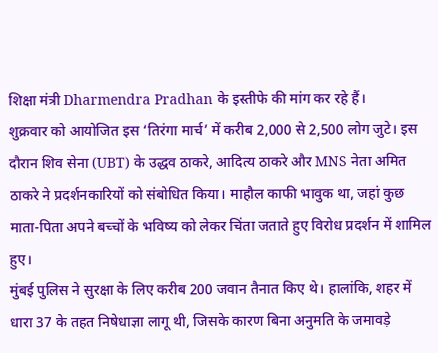शिक्षा मंत्री Dharmendra Pradhan के इस्तीफे की मांग कर रहे हैं।
शुक्रवार को आयोजित इस ‘तिरंगा मार्च’ में करीब 2,000 से 2,500 लोग जुटे। इस दौरान शिव सेना (UBT) के उद्धव ठाकरे, आदित्य ठाकरे और MNS नेता अमित ठाकरे ने प्रदर्शनकारियों को संबोधित किया। माहौल काफी भावुक था, जहां कुछ माता-पिता अपने बच्चों के भविष्य को लेकर चिंता जताते हुए विरोध प्रदर्शन में शामिल हुए।
मुंबई पुलिस ने सुरक्षा के लिए करीब 200 जवान तैनात किए थे। हालांकि, शहर में धारा 37 के तहत निषेधाज्ञा लागू थी, जिसके कारण बिना अनुमति के जमावड़े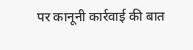पर कानूनी कार्रवाई की बात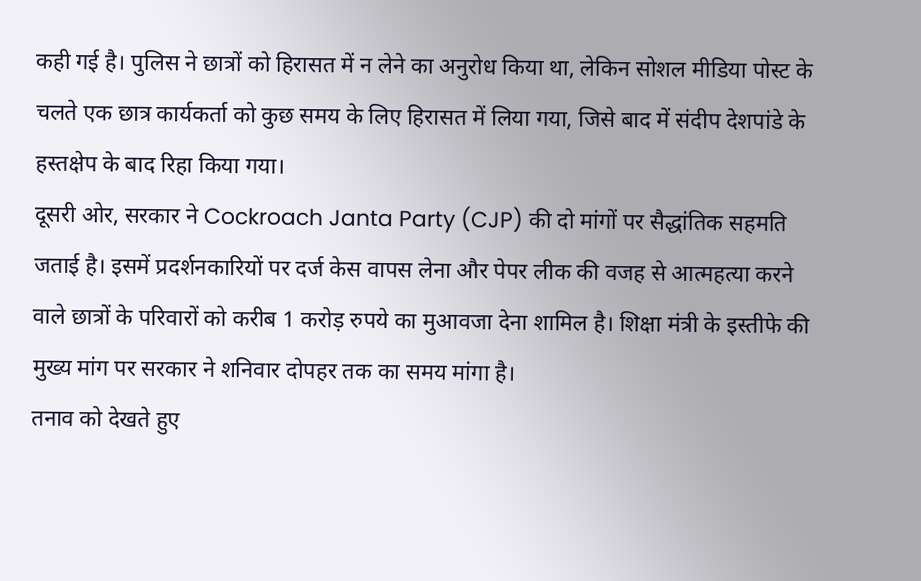कही गई है। पुलिस ने छात्रों को हिरासत में न लेने का अनुरोध किया था, लेकिन सोशल मीडिया पोस्ट के चलते एक छात्र कार्यकर्ता को कुछ समय के लिए हिरासत में लिया गया, जिसे बाद में संदीप देशपांडे के हस्तक्षेप के बाद रिहा किया गया।
दूसरी ओर, सरकार ने Cockroach Janta Party (CJP) की दो मांगों पर सैद्धांतिक सहमति जताई है। इसमें प्रदर्शनकारियों पर दर्ज केस वापस लेना और पेपर लीक की वजह से आत्महत्या करने वाले छात्रों के परिवारों को करीब 1 करोड़ रुपये का मुआवजा देना शामिल है। शिक्षा मंत्री के इस्तीफे की मुख्य मांग पर सरकार ने शनिवार दोपहर तक का समय मांगा है।
तनाव को देखते हुए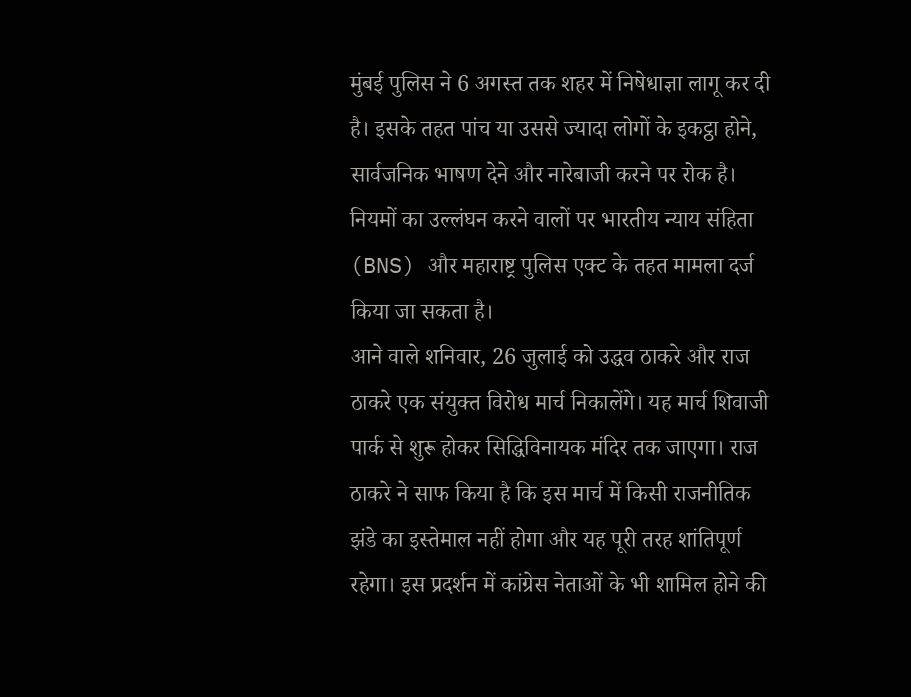मुंबई पुलिस ने 6 अगस्त तक शहर में निषेधाज्ञा लागू कर दी है। इसके तहत पांच या उससे ज्यादा लोगों के इकट्ठा होने, सार्वजनिक भाषण देने और नारेबाजी करने पर रोक है। नियमों का उल्लंघन करने वालों पर भारतीय न्याय संहिता (BNS) और महाराष्ट्र पुलिस एक्ट के तहत मामला दर्ज किया जा सकता है।
आने वाले शनिवार, 26 जुलाई को उद्धव ठाकरे और राज ठाकरे एक संयुक्त विरोध मार्च निकालेंगे। यह मार्च शिवाजी पार्क से शुरू होकर सिद्धिविनायक मंदिर तक जाएगा। राज ठाकरे ने साफ किया है कि इस मार्च में किसी राजनीतिक झंडे का इस्तेमाल नहीं होगा और यह पूरी तरह शांतिपूर्ण रहेगा। इस प्रदर्शन में कांग्रेस नेताओं के भी शामिल होने की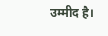उम्मीद है।